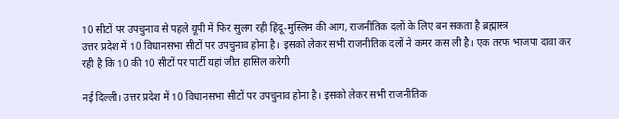10 सीटों पर उपचुनाव से पहले यूपी में फिर सुलग रही हिंदू-मुस्लिम की आग, राजनीतिक दलों के लिए बन सकता है ब्रह्मास्त्र
उत्तर प्रदेश में 10 विधानसभा सीटों पर उपचुनाव होना है। इसको लेकर सभी राजनीतिक दलों ने कमर कस ली है। एक तरफ भाजपा दावा कर रही है कि 10 की 10 सीटों पर पार्टी यहां जीत हासिल करेगी

नई दिल्ली। उत्तर प्रदेश में 10 विधानसभा सीटों पर उपचुनाव होना है। इसको लेकर सभी राजनीतिक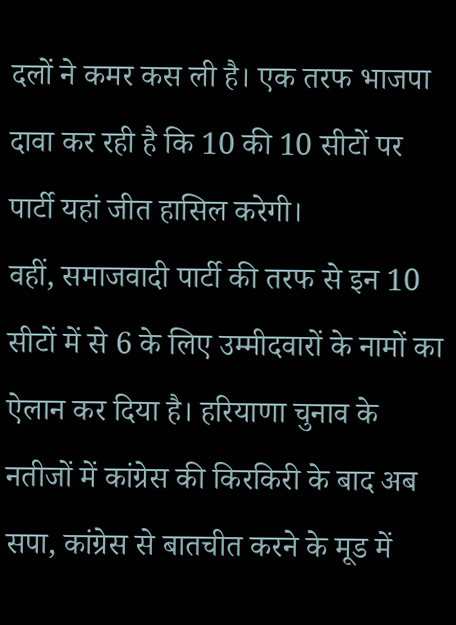दलों ने कमर कस ली है। एक तरफ भाजपा दावा कर रही है कि 10 की 10 सीटों पर पार्टी यहां जीत हासिल करेगी।
वहीं, समाजवादी पार्टी की तरफ से इन 10 सीटों में से 6 के लिए उम्मीदवारों के नामों का ऐलान कर दिया है। हरियाणा चुनाव के नतीजों में कांग्रेस की किरकिरी के बाद अब सपा, कांग्रेस से बातचीत करने के मूड में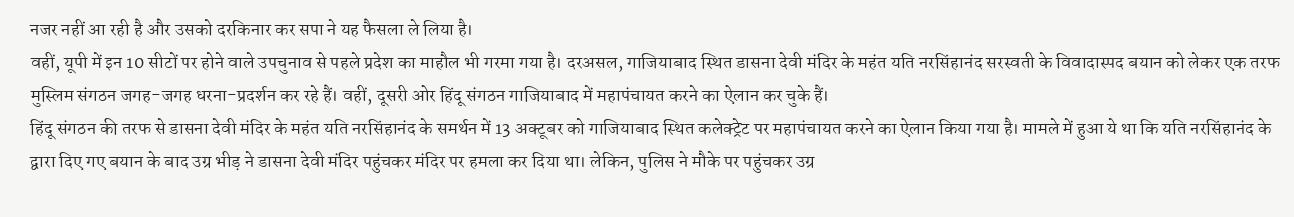नजर नहीं आ रही है और उसको दरकिनार कर सपा ने यह फैसला ले लिया है।
वहीं, यूपी में इन 10 सीटों पर होने वाले उपचुनाव से पहले प्रदेश का माहौल भी गरमा गया है। दरअसल, गाजियाबाद स्थित डासना देवी मंदिर के महंत यति नरसिंहानंद सरस्वती के विवादास्पद बयान को लेकर एक तरफ मुस्लिम संगठन जगह-जगह धरना-प्रदर्शन कर रहे हैं। वहीं, दूसरी ओर हिंदू संगठन गाजियाबाद में महापंचायत करने का ऐलान कर चुके हैं।
हिंदू संगठन की तरफ से डासना देवी मंदिर के महंत यति नरसिंहानंद के समर्थन में 13 अक्टूबर को गाजियाबाद स्थित कलेक्ट्रेट पर महापंचायत करने का ऐलान किया गया है। मामले में हुआ ये था कि यति नरसिंहानंद के द्वारा दिए गए बयान के बाद उग्र भीड़ ने डासना देवी मंदिर पहुंचकर मंदिर पर हमला कर दिया था। लेकिन, पुलिस ने मौके पर पहुंचकर उग्र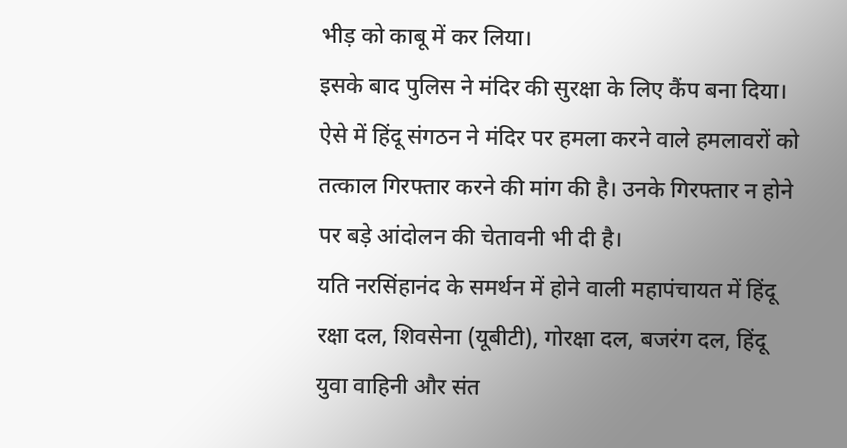भीड़ को काबू में कर लिया।
इसके बाद पुलिस ने मंदिर की सुरक्षा के लिए कैंप बना दिया। ऐसे में हिंदू संगठन ने मंदिर पर हमला करने वाले हमलावरों को तत्काल गिरफ्तार करने की मांग की है। उनके गिरफ्तार न होने पर बड़े आंदोलन की चेतावनी भी दी है।
यति नरसिंहानंद के समर्थन में होने वाली महापंचायत में हिंदू रक्षा दल, शिवसेना (यूबीटी), गोरक्षा दल, बजरंग दल, हिंदू युवा वाहिनी और संत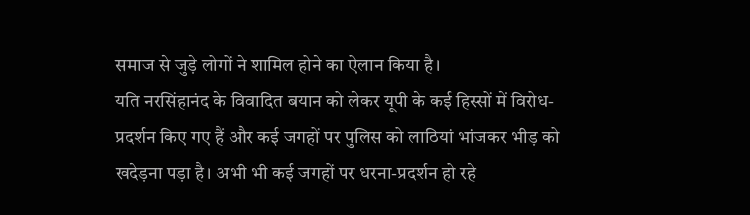समाज से जुड़े लोगों ने शामिल होने का ऐलान किया है।
यति नरसिंहानंद के विवादित बयान को लेकर यूपी के कई हिस्सों में विरोध-प्रदर्शन किए गए हैं और कई जगहों पर पुलिस को लाठियां भांजकर भीड़ को खदेड़ना पड़ा है। अभी भी कई जगहों पर धरना-प्रदर्शन हो रहे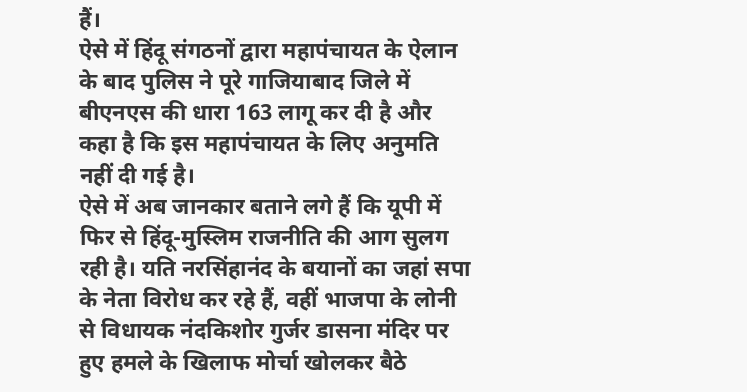हैं।
ऐसे में हिंदू संगठनों द्वारा महापंचायत के ऐलान के बाद पुलिस ने पूरे गाजियाबाद जिले में बीएनएस की धारा 163 लागू कर दी है और कहा है कि इस महापंचायत के लिए अनुमति नहीं दी गई है।
ऐसे में अब जानकार बताने लगे हैं कि यूपी में फिर से हिंदू-मुस्लिम राजनीति की आग सुलग रही है। यति नरसिंहानंद के बयानों का जहां सपा के नेता विरोध कर रहे हैं, वहीं भाजपा के लोनी से विधायक नंदकिशोर गुर्जर डासना मंदिर पर हुए हमले के खिलाफ मोर्चा खोलकर बैठे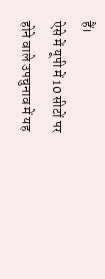हैं।
ऐसे में यूपी में 10 सीटों पर होने वाले उपचुनाव में यह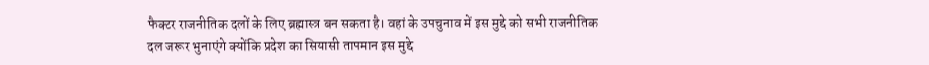फैक्टर राजनीतिक दलों के लिए ब्रह्मास्त्र बन सकता है। वहां के उपचुनाव में इस मुद्दे को सभी राजनीतिक दल जरूर भुनाएंगे क्योंकि प्रदेश का सियासी तापमान इस मुद्दे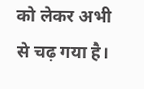को लेकर अभी से चढ़ गया है।